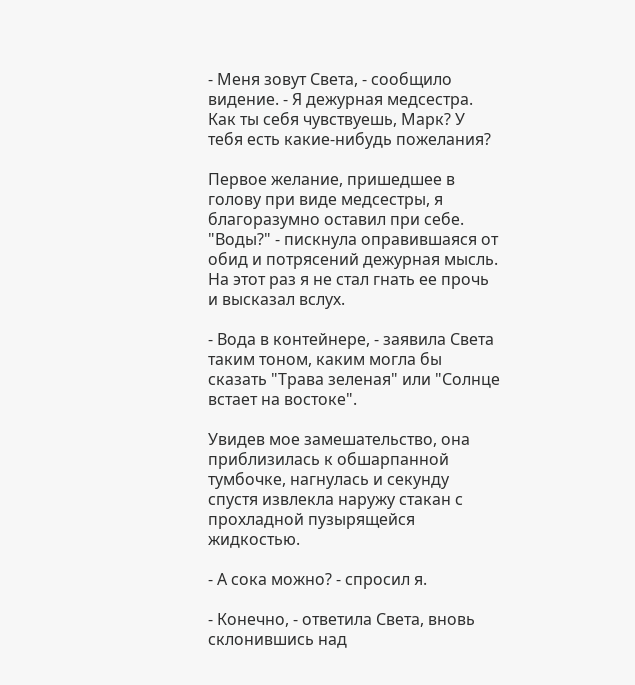- Меня зовут Света, - сообщило видение. - Я дежурная медсестра. Как ты себя чувствуешь, Марк? У тебя есть какие-нибудь пожелания?

Первое желание, пришедшее в голову при виде медсестры, я благоразумно оставил при себе. "Воды?" - пискнула оправившаяся от обид и потрясений дежурная мысль. На этот раз я не стал гнать ее прочь и высказал вслух.

- Вода в контейнере, - заявила Света таким тоном, каким могла бы сказать "Трава зеленая" или "Солнце встает на востоке".

Увидев мое замешательство, она приблизилась к обшарпанной тумбочке, нагнулась и секунду спустя извлекла наружу стакан с прохладной пузырящейся жидкостью.

- А сока можно? - спросил я.

- Конечно, - ответила Света, вновь склонившись над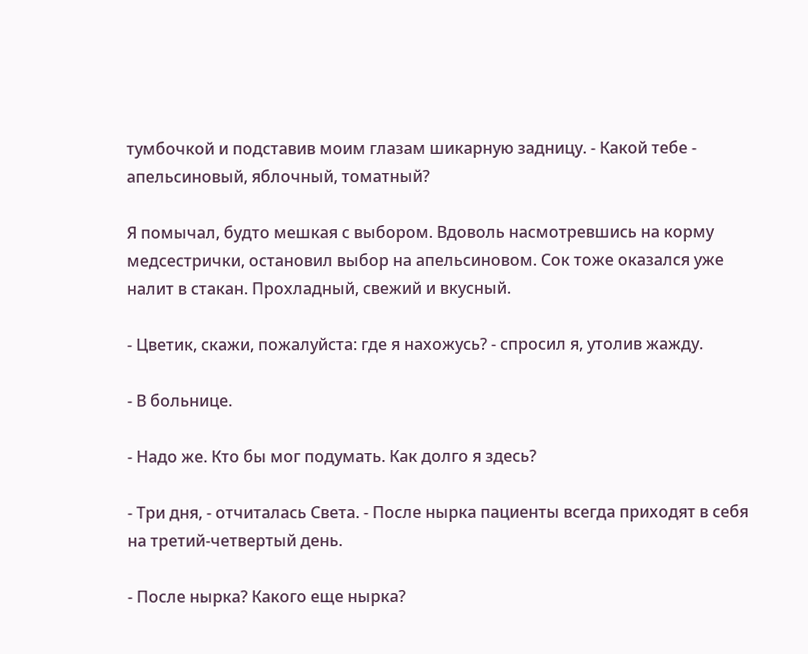тумбочкой и подставив моим глазам шикарную задницу. - Какой тебе - апельсиновый, яблочный, томатный?

Я помычал, будто мешкая с выбором. Вдоволь насмотревшись на корму медсестрички, остановил выбор на апельсиновом. Сок тоже оказался уже налит в стакан. Прохладный, свежий и вкусный.

- Цветик, скажи, пожалуйста: где я нахожусь? - спросил я, утолив жажду.

- В больнице.

- Надо же. Кто бы мог подумать. Как долго я здесь?

- Три дня, - отчиталась Света. - После нырка пациенты всегда приходят в себя на третий-четвертый день.

- После нырка? Какого еще нырка?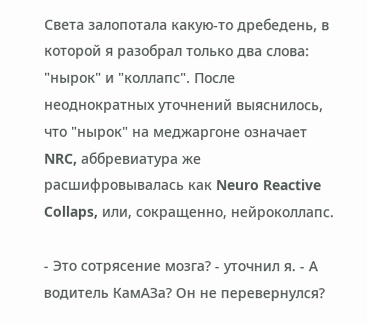Света залопотала какую-то дребедень, в которой я разобрал только два слова: "нырок" и "коллапс". После неоднократных уточнений выяснилось, что "нырок" на меджаргоне означает NRC, аббревиатура же расшифровывалась как Neuro Reactive Collaps, или, сокращенно, нейроколлапс.

- Это сотрясение мозга? - уточнил я. - А водитель КамАЗа? Он не перевернулся?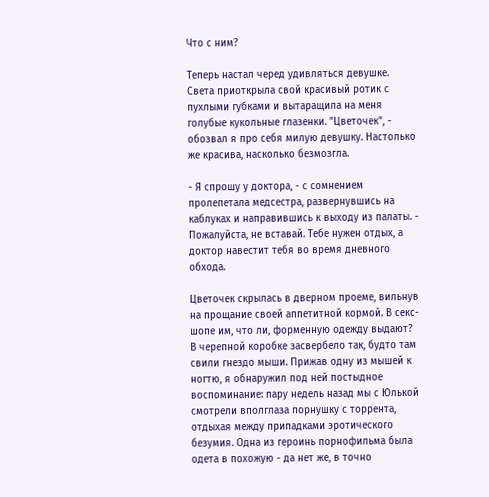Что с ним?

Теперь настал черед удивляться девушке. Света приоткрыла свой красивый ротик с пухлыми губками и вытаращила на меня голубые кукольные глазенки. "Цветочек", - обозвал я про себя милую девушку. Настолько же красива, насколько безмозгла.

- Я спрошу у доктора, - с сомнением пролепетала медсестра, развернувшись на каблуках и направившись к выходу из палаты. - Пожалуйста, не вставай. Тебе нужен отдых, а доктор навестит тебя во время дневного обхода.

Цветочек скрылась в дверном проеме, вильнув на прощание своей аппетитной кормой. В секс-шопе им, что ли, форменную одежду выдают? В черепной коробке засвербело так, будто там свили гнездо мыши. Прижав одну из мышей к ногтю, я обнаружил под ней постыдное воспоминание: пару недель назад мы с Юлькой смотрели вполглаза порнушку с торрента, отдыхая между припадками эротического безумия. Одна из героинь порнофильма была одета в похожую - да нет же, в точно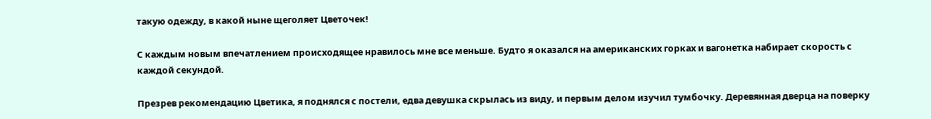такую одежду, в какой ныне щеголяет Цветочек!

С каждым новым впечатлением происходящее нравилось мне все меньше. Будто я оказался на американских горках и вагонетка набирает скорость с каждой секундой.

Презрев рекомендацию Цветика, я поднялся с постели, едва девушка скрылась из виду, и первым делом изучил тумбочку. Деревянная дверца на поверку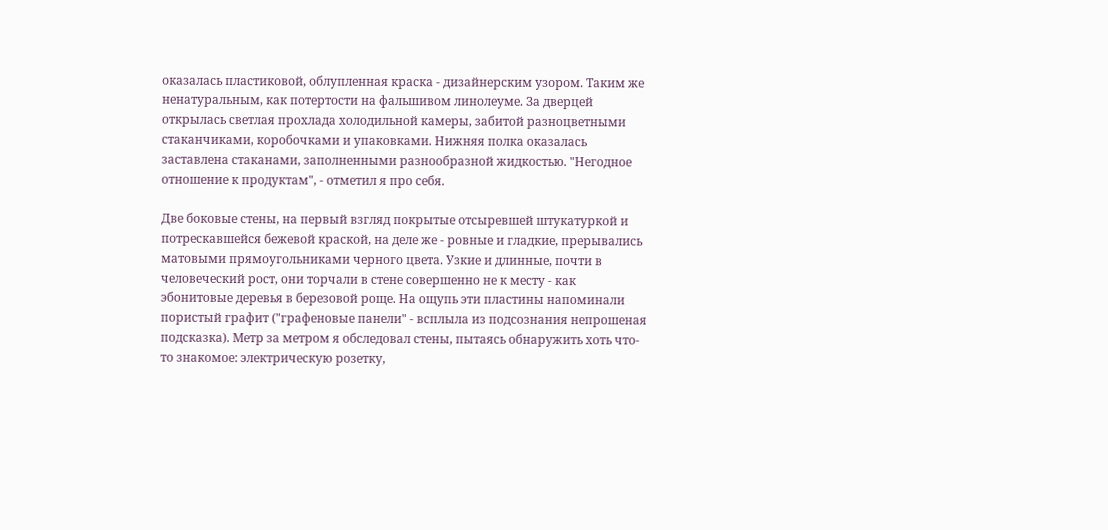оказалась пластиковой, облупленная краска - дизайнерским узором. Таким же ненатуральным, как потертости на фальшивом линолеуме. За дверцей открылась светлая прохлада холодильной камеры, забитой разноцветными стаканчиками, коробочками и упаковками. Нижняя полка оказалась заставлена стаканами, заполненными разнообразной жидкостью. "Негодное отношение к продуктам", - отметил я про себя.

Две боковые стены, на первый взгляд покрытые отсыревшей штукатуркой и потрескавшейся бежевой краской, на деле же - ровные и гладкие, прерывались матовыми прямоугольниками черного цвета. Узкие и длинные, почти в человеческий рост, они торчали в стене совершенно не к месту - как эбонитовые деревья в березовой роще. На ощупь эти пластины напоминали пористый графит ("графеновые панели" - всплыла из подсознания непрошеная подсказка). Метр за метром я обследовал стены, пытаясь обнаружить хоть что-то знакомое: электрическую розетку,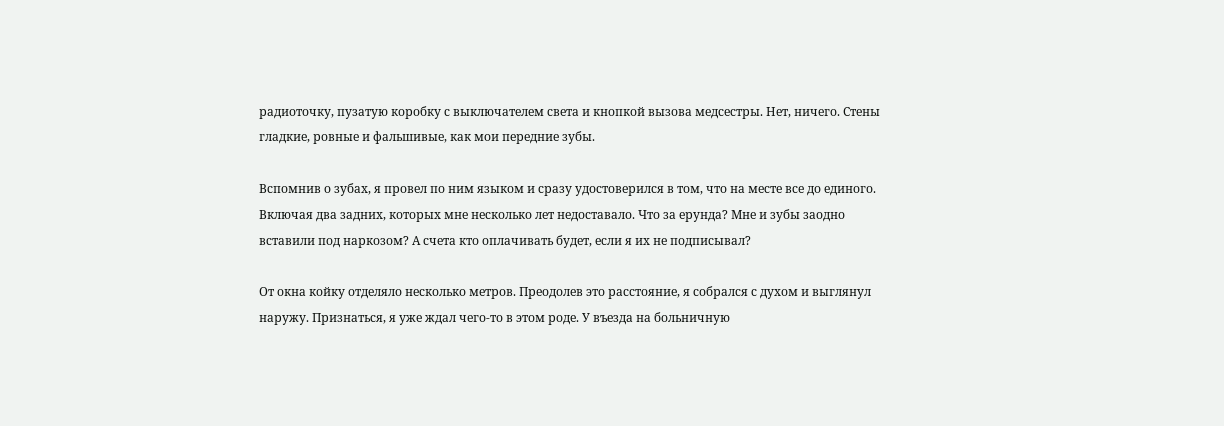радиоточку, пузатую коробку с выключателем света и кнопкой вызова медсестры. Нет, ничего. Стены гладкие, ровные и фальшивые, как мои передние зубы.

Вспомнив о зубах, я провел по ним языком и сразу удостоверился в том, что на месте все до единого. Включая два задних, которых мне несколько лет недоставало. Что за ерунда? Мне и зубы заодно вставили под наркозом? А счета кто оплачивать будет, если я их не подписывал?

От окна койку отделяло несколько метров. Преодолев это расстояние, я собрался с духом и выглянул наружу. Признаться, я уже ждал чего-то в этом роде. У въезда на больничную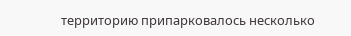территорию припарковалось несколько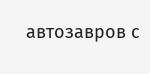автозавров с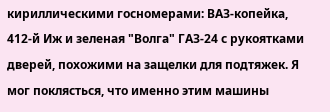кириллическими госномерами: ВАЗ-копейка, 412-й Иж и зеленая "Волга" ГАЗ-24 с рукоятками дверей, похожими на защелки для подтяжек. Я мог поклясться, что именно этим машины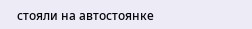стояли на автостоянке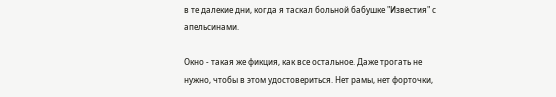в те далекие дни, когда я таскал больной бабушке "Известия" с апельсинами.

Окно - такая же фикция, как все остальное. Даже трогать не нужно, чтобы в этом удостовериться. Нет рамы, нет форточки,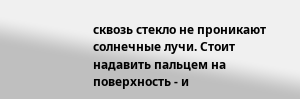сквозь стекло не проникают солнечные лучи. Стоит надавить пальцем на поверхность - и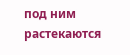под ним растекаются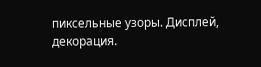пиксельные узоры. Дисплей, декорация.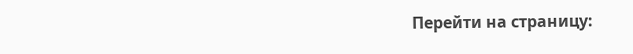Перейти на страницу: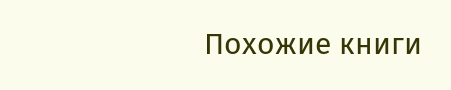Похожие книги